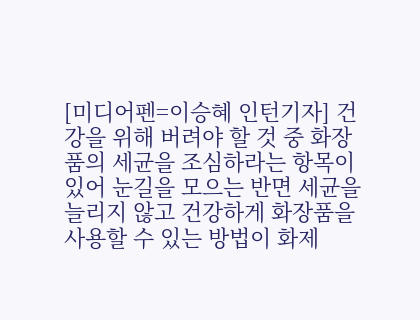[미디어펜=이승혜 인턴기자] 건강을 위해 버려야 할 것 중 화장품의 세균을 조심하라는 항목이 있어 눈길을 모으는 반면 세균을 늘리지 않고 건강하게 화장품을 사용할 수 있는 방법이 화제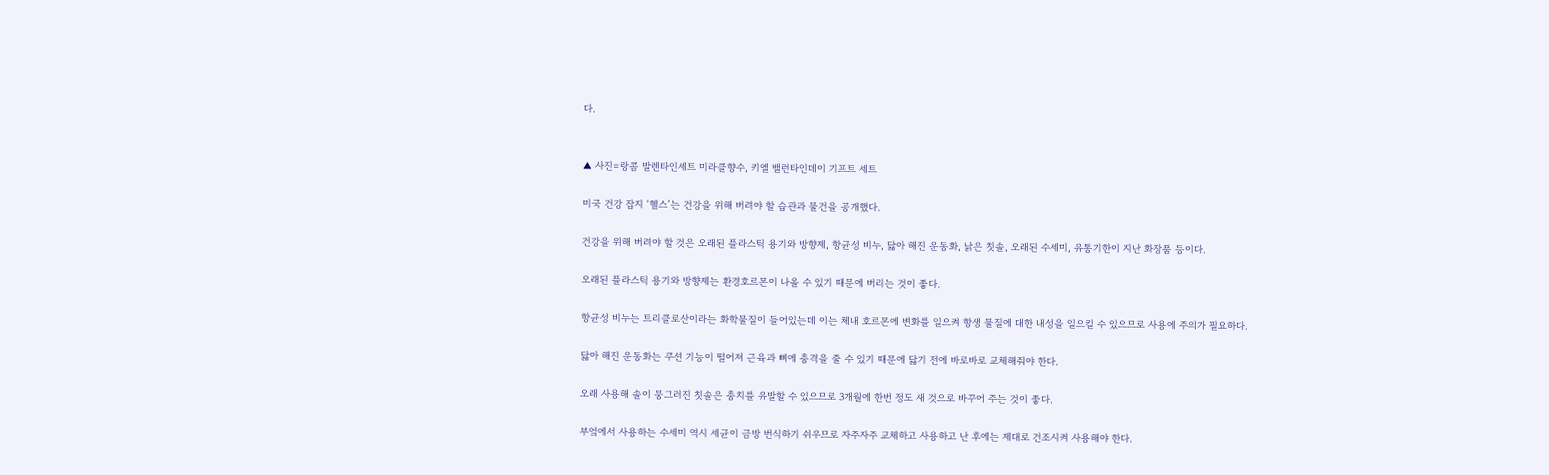다.


▲ 사진=랑콤 발렌타인세트 미라클향수, 키엘 밸런타인데이 기프트 세트

미국 건강 잡지 ‘헬스’는 건강을 위해 버려야 할 습관과 물건을 공개했다.

건강을 위해 버려야 할 것은 오래된 플라스틱 용기와 방향제, 항균성 비누, 닳아 해진 운동화, 낡은 칫솔, 오래된 수세미, 유통기한이 지난 화장품 등이다.

오래된 플라스틱 용기와 방향제는 환경호르몬이 나올 수 있기 때문에 버리는 것이 좋다.

항균성 비누는 트리클로산이라는 화학물질이 들어있는데 이는 체내 호르몬에 변화를 일으켜 항생 물질에 대한 내성을 일으킬 수 있으므로 사용에 주의가 필요하다.

닳아 해진 운동화는 쿠션 기능이 떨어져 근육과 뼈에 충격을 줄 수 있기 때문에 닳기 전에 바로바로 교체해줘야 한다.

오래 사용해 솔이 뭉그러진 칫솔은 충치를 유발할 수 있으므로 3개월에 한번 정도 새 것으로 바꾸어 주는 것이 좋다.

부엌에서 사용하는 수세미 역시 세균이 금방 번식하기 쉬우므로 자주자주 교체하고 사용하고 난 후에는 제대로 건조시켜 사용해야 한다.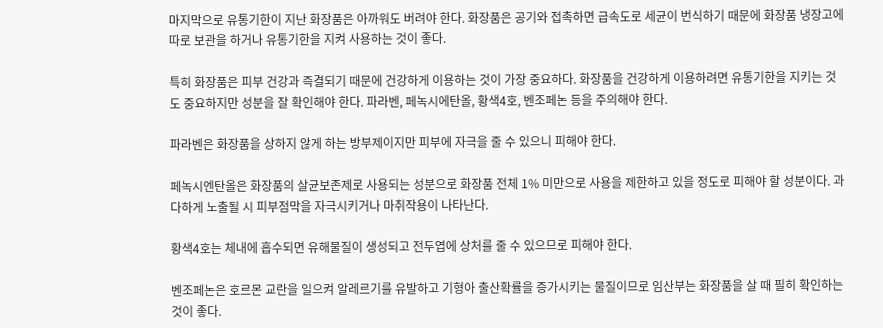마지막으로 유통기한이 지난 화장품은 아까워도 버려야 한다. 화장품은 공기와 접촉하면 급속도로 세균이 번식하기 때문에 화장품 냉장고에 따로 보관을 하거나 유통기한을 지켜 사용하는 것이 좋다.

특히 화장품은 피부 건강과 즉결되기 때문에 건강하게 이용하는 것이 가장 중요하다. 화장품을 건강하게 이용하려면 유통기한을 지키는 것도 중요하지만 성분을 잘 확인해야 한다. 파라벤, 페녹시에탄올, 황색4호, 벤조페논 등을 주의해야 한다.

파라벤은 화장품을 상하지 않게 하는 방부제이지만 피부에 자극을 줄 수 있으니 피해야 한다.

페녹시엔탄올은 화장품의 살균보존제로 사용되는 성분으로 화장품 전체 1% 미만으로 사용을 제한하고 있을 정도로 피해야 할 성분이다. 과다하게 노출될 시 피부점막을 자극시키거나 마취작용이 나타난다.

황색4호는 체내에 흡수되면 유해물질이 생성되고 전두엽에 상처를 줄 수 있으므로 피해야 한다.

벤조페논은 호르몬 교란을 일으켜 알레르기를 유발하고 기형아 출산확률을 증가시키는 물질이므로 임산부는 화장품을 살 때 필히 확인하는 것이 좋다.